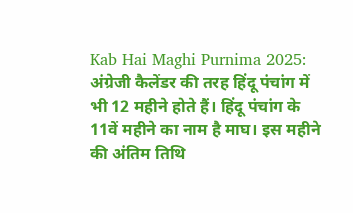Kab Hai Maghi Purnima 2025: अंग्रेजी कैलेंडर की तरह हिंदू पंचांग में भी 12 महीने होते हैं। हिंदू पंचांग के 11वें महीने का नाम है माघ। इस महीने की अंतिम तिथि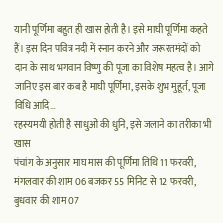यानी पूर्णिमा बहुत ही खास होती है। इसे माघी पूर्णिमा कहते हैं। इस दिन पवित्र नदी में स्नान करने और जरूरतमंदों को दान के साथ भगवान विष्णु की पूजा का विशेष महत्व है। आगे जानिए इस बार कब है माघी पूर्णिमा, इसके शुभ मुहूर्त, पूजा विधि आदि…
रहस्यमयी होती है साधुओं की धुनि, इसे जलाने का तरीका भी खास
पंचांग के अनुसार माघ मास की पूर्णिमा तिथि 11 फरवरी, मंगलवार की शाम 06 बजकर 55 मिनिट से 12 फरवरी, बुधवार की शाम 07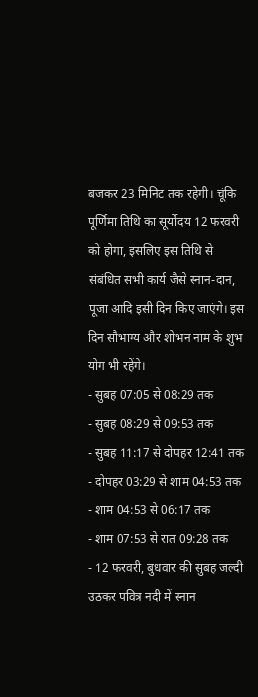बजकर 23 मिनिट तक रहेगी। चूंकि पूर्णिमा तिथि का सूर्योदय 12 फरवरी को होगा, इसलिए इस तिथि से संबंधित सभी कार्य जैसे स्नान-दान, पूजा आदि इसी दिन किए जाएंगे। इस दिन सौभाग्य और शोभन नाम के शुभ योग भी रहेंगे।
- सुबह 07:05 से 08:29 तक
- सुबह 08:29 से 09:53 तक
- सुबह 11:17 से दोपहर 12:41 तक
- दोपहर 03:29 से शाम 04:53 तक
- शाम 04:53 से 06:17 तक
- शाम 07:53 से रात 09:28 तक
- 12 फरवरी, बुधवार की सुबह जल्दी उठकर पवित्र नदी में स्नान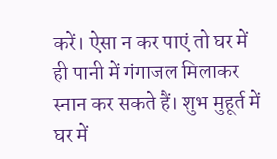करें। ऐसा न कर पाएं तो घर में ही पानी में गंगाजल मिलाकर स्नान कर सकते हैं। शुभ मुहूर्त में घर में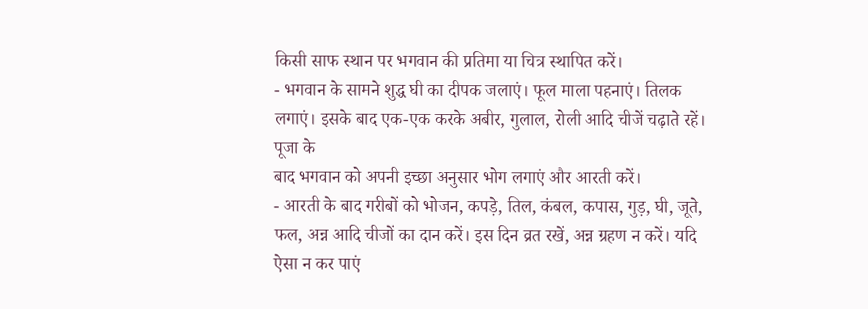किसी साफ स्थान पर भगवान की प्रतिमा या चित्र स्थापित करें।
- भगवान के सामने शुद्ध घी का दीपक जलाएं। फूल माला पहनाएं। तिलक लगाएं। इसके बाद एक-एक करके अबीर, गुलाल, रोली आदि चीजें चढ़ाते रहें। पूजा के
बाद भगवान को अपनी इच्छा अनुसार भोग लगाएं और आरती करें।
- आरती के बाद गरीबों को भोजन, कपड़े, तिल, कंबल, कपास, गुड़, घी, जूते, फल, अन्न आदि चीजों का दान करें। इस दिन व्रत रखें, अन्न ग्रहण न करें। यदि ऐसा न कर पाएं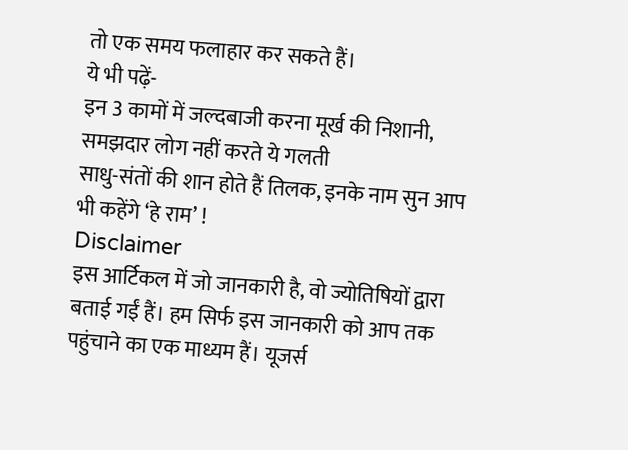तो एक समय फलाहार कर सकते हैं।
ये भी पढ़ें-
इन 3 कामों में जल्दबाजी करना मूर्ख की निशानी, समझदार लोग नहीं करते ये गलती
साधु-संतों की शान होते हैं तिलक, इनके नाम सुन आप भी कहेंगे ‘हे राम’ !
Disclaimer
इस आर्टिकल में जो जानकारी है, वो ज्योतिषियों द्वारा बताई गईं हैं। हम सिर्फ इस जानकारी को आप तक पहुंचाने का एक माध्यम हैं। यूजर्स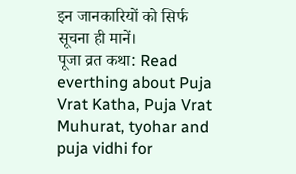इन जानकारियों को सिर्फ सूचना ही मानें।
पूजा व्रत कथा: Read everthing about Puja Vrat Katha, Puja Vrat Muhurat, tyohar and puja vidhi for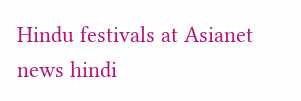Hindu festivals at Asianet news hindi